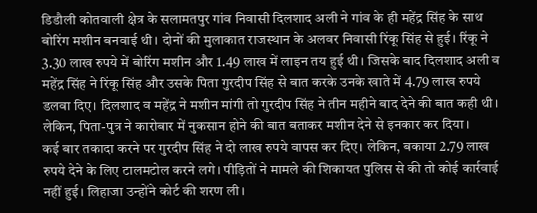डिडौली कोतवाली क्षेत्र के सलामतपुर गांव निवासी दिलशाद अली ने गांव के ही महेंद्र सिंह के साथ बोरिंग मशीन बनवाई थी। दोनों की मुलाकात राजस्थान के अलवर निवासी रिंकू सिंह से हुई। रिंकू ने 3.30 लाख रुपये में बोरिंग मशीन और 1.49 लाख में लाइन तय हुई थी। जिसके बाद दिलशाद अली व महेंद्र सिंह ने रिंकू सिंह और उसके पिता गुरदीप सिंह से बात करके उनके खाते में 4.79 लाख रुपये डलवा दिए। दिलशाद व महेंद्र ने मशीन मांगी तो गुरदीप सिंह ने तीन महीने बाद देने की बात कही थी। लेकिन, पिता-पुत्र ने कारोबार में नुकसान होने की बात बताकर मशीन देने से इनकार कर दिया।
कई बार तकादा करने पर गुरदीप सिंह ने दो लाख रुपये वापस कर दिए। लेकिन, बकाया 2.79 लाख रुपये देने के लिए टालमटोल करने लगे। पीड़ितों ने मामले की शिकायत पुलिस से की तो कोई कार्रवाई नहीं हुई। लिहाजा उन्होंने कोर्ट की शरण ली।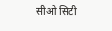सीओ सिटी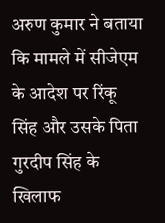अरुण कुमार ने बताया कि मामले में सीजेएम के आदेश पर रिंकू सिंह और उसके पिता गुरदीप सिंह के खिलाफ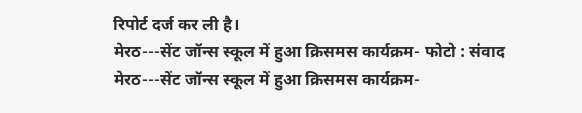रिपोर्ट दर्ज कर ली है।
मेरठ---सेंट जॉन्स स्कूल में हुआ क्रिसमस कार्यक्रम- फोटो : संवाद
मेरठ---सेंट जॉन्स स्कूल में हुआ क्रिसमस कार्यक्रम-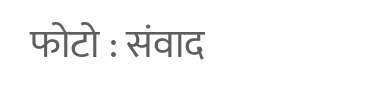फोटो : संवाद